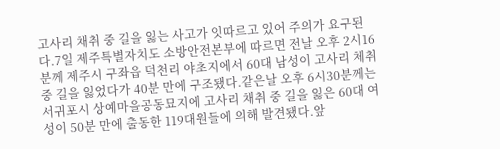고사리 채취 중 길을 잃는 사고가 잇따르고 있어 주의가 요구된다.7일 제주특별자치도 소방안전본부에 따르면 전날 오후 2시16분께 제주시 구좌읍 덕천리 야초지에서 60대 남성이 고사리 체취 중 길을 잃었다가 40분 만에 구조됐다.같은날 오후 6시30분께는 서귀포시 상예마을공동묘지에 고사리 채취 중 길을 잃은 60대 여성이 50분 만에 출동한 119대원들에 의해 발견됐다.앞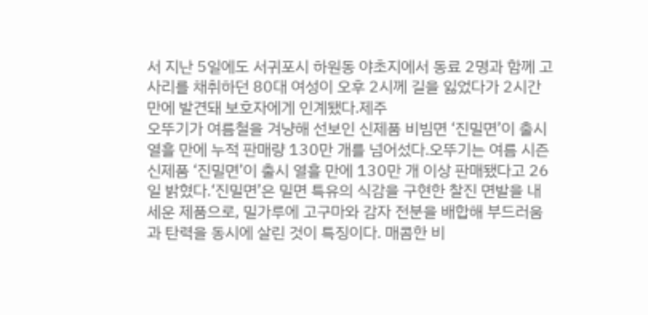서 지난 5일에도 서귀포시 하원동 야초지에서 동료 2명과 함께 고사리를 채취하던 80대 여성이 오후 2시께 길을 잃었다가 2시간 만에 발견돼 보호자에게 인계됐다.제주
오뚜기가 여름철을 겨냥해 선보인 신제품 비빔면 ‘진밀면’이 출시 열흘 만에 누적 판매량 130만 개를 넘어섰다.오뚜기는 여름 시즌 신제품 ‘진밀면’이 출시 열흘 만에 130만 개 이상 판매됐다고 26일 밝혔다.‘진밀면’은 밀면 특유의 식감을 구현한 찰진 면발을 내세운 제품으로, 밀가루에 고구마와 감자 전분을 배합해 부드러움과 탄력을 동시에 살린 것이 특징이다. 매콤한 비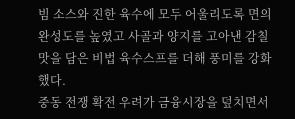빔 소스와 진한 육수에 모두 어울리도록 면의 완성도를 높였고 사골과 양지를 고아낸 감칠맛을 담은 비법 육수스프를 더해 풍미를 강화했다.
중동 전쟁 확전 우려가 금융시장을 덮치면서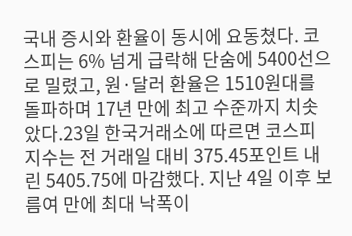국내 증시와 환율이 동시에 요동쳤다. 코스피는 6% 넘게 급락해 단숨에 5400선으로 밀렸고, 원·달러 환율은 1510원대를 돌파하며 17년 만에 최고 수준까지 치솟았다.23일 한국거래소에 따르면 코스피 지수는 전 거래일 대비 375.45포인트 내린 5405.75에 마감했다. 지난 4일 이후 보름여 만에 최대 낙폭이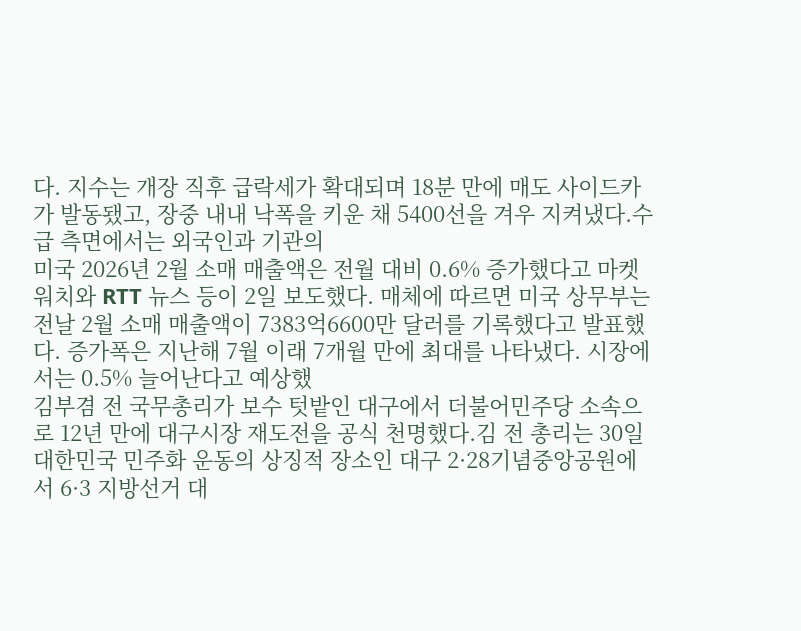다. 지수는 개장 직후 급락세가 확대되며 18분 만에 매도 사이드카가 발동됐고, 장중 내내 낙폭을 키운 채 5400선을 겨우 지켜냈다.수급 측면에서는 외국인과 기관의
미국 2026년 2월 소매 매출액은 전월 대비 0.6% 증가했다고 마켓워치와 RTT 뉴스 등이 2일 보도했다. 매체에 따르면 미국 상무부는 전날 2월 소매 매출액이 7383억6600만 달러를 기록했다고 발표했다. 증가폭은 지난해 7월 이래 7개월 만에 최대를 나타냈다. 시장에서는 0.5% 늘어난다고 예상했
김부겸 전 국무총리가 보수 텃밭인 대구에서 더불어민주당 소속으로 12년 만에 대구시장 재도전을 공식 천명했다.김 전 총리는 30일 대한민국 민주화 운동의 상징적 장소인 대구 2·28기념중앙공원에서 6·3 지방선거 대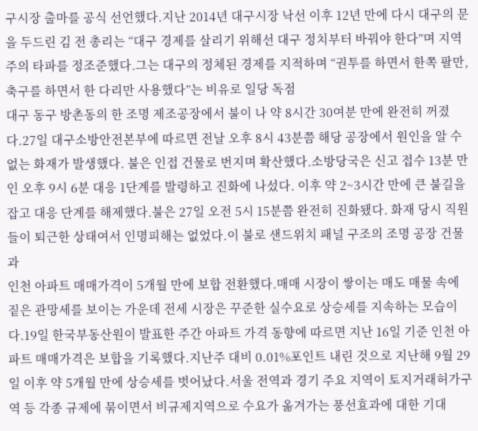구시장 출마를 공식 선언했다.지난 2014년 대구시장 낙선 이후 12년 만에 다시 대구의 문을 두드린 김 전 총리는 “대구 경제를 살리기 위해선 대구 정치부터 바꿔야 한다”며 지역주의 타파를 정조준했다.그는 대구의 정체된 경제를 지적하며 “권투를 하면서 한쪽 팔만, 축구를 하면서 한 다리만 사용했다”는 비유로 일당 독점
대구 동구 방촌동의 한 조명 제조공장에서 불이 나 약 8시간 30여분 만에 완전히 꺼졌다.27일 대구소방안전본부에 따르면 전날 오후 8시 43분쯤 해당 공장에서 원인을 알 수 없는 화재가 발생했다. 불은 인접 건물로 번지며 확산했다.소방당국은 신고 접수 13분 만인 오후 9시 6분 대응 1단계를 발령하고 진화에 나섰다. 이후 약 2~3시간 만에 큰 불길을 잡고 대응 단계를 해제했다.불은 27일 오전 5시 15분쯤 완전히 진화됐다. 화재 당시 직원들이 퇴근한 상태여서 인명피해는 없었다.이 불로 샌드위치 패널 구조의 조명 공장 건물과
인천 아파트 매매가격이 5개월 만에 보합 전환했다.매매 시장이 쌓이는 매도 매물 속에 짙은 관망세를 보이는 가운데 전세 시장은 꾸준한 실수요로 상승세를 지속하는 모습이다.19일 한국부동산원이 발표한 주간 아파트 가격 동향에 따르면 지난 16일 기준 인천 아파트 매매가격은 보합을 기록했다.지난주 대비 0.01%포인트 내린 것으로 지난해 9월 29일 이후 약 5개월 만에 상승세를 벗어났다.서울 전역과 경기 주요 지역이 토지거래허가구역 등 각종 규제에 묶이면서 비규제지역으로 수요가 옮겨가는 풍선효과에 대한 기대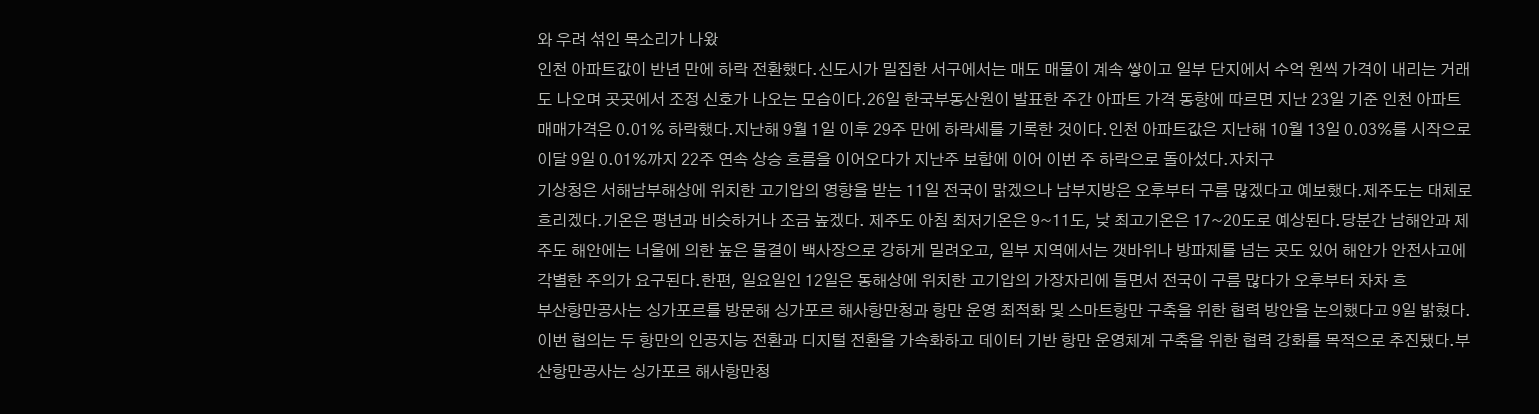와 우려 섞인 목소리가 나왔
인천 아파트값이 반년 만에 하락 전환했다.신도시가 밀집한 서구에서는 매도 매물이 계속 쌓이고 일부 단지에서 수억 원씩 가격이 내리는 거래도 나오며 곳곳에서 조정 신호가 나오는 모습이다.26일 한국부동산원이 발표한 주간 아파트 가격 동향에 따르면 지난 23일 기준 인천 아파트 매매가격은 0.01% 하락했다.지난해 9월 1일 이후 29주 만에 하락세를 기록한 것이다.인천 아파트값은 지난해 10월 13일 0.03%를 시작으로 이달 9일 0.01%까지 22주 연속 상승 흐름을 이어오다가 지난주 보합에 이어 이번 주 하락으로 돌아섰다.자치구
기상청은 서해남부해상에 위치한 고기압의 영향을 받는 11일 전국이 맑겠으나 남부지방은 오후부터 구름 많겠다고 예보했다.제주도는 대체로 흐리겠다.기온은 평년과 비슷하거나 조금 높겠다. 제주도 아침 최저기온은 9~11도, 낮 최고기온은 17~20도로 예상된다.당분간 남해안과 제주도 해안에는 너울에 의한 높은 물결이 백사장으로 강하게 밀려오고, 일부 지역에서는 갯바위나 방파제를 넘는 곳도 있어 해안가 안전사고에 각별한 주의가 요구된다.한편, 일요일인 12일은 동해상에 위치한 고기압의 가장자리에 들면서 전국이 구름 많다가 오후부터 차차 흐
부산항만공사는 싱가포르를 방문해 싱가포르 해사항만청과 항만 운영 최적화 및 스마트항만 구축을 위한 협력 방안을 논의했다고 9일 밝혔다.이번 협의는 두 항만의 인공지능 전환과 디지털 전환을 가속화하고 데이터 기반 항만 운영체계 구축을 위한 협력 강화를 목적으로 추진됐다.부산항만공사는 싱가포르 해사항만청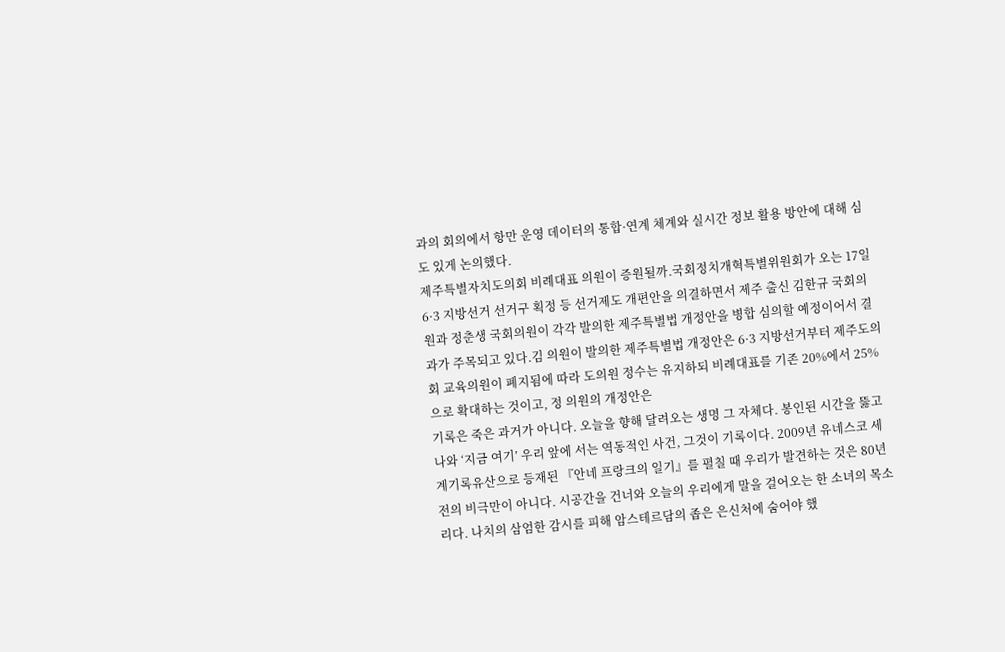과의 회의에서 항만 운영 데이터의 통합·연계 체계와 실시간 정보 활용 방안에 대해 심도 있게 논의했다.
제주특별자치도의회 비례대표 의원이 증원될까.국회정치개혁특별위원회가 오는 17일 6·3 지방선거 선거구 획정 등 선거제도 개편안을 의결하면서 제주 출신 김한규 국회의원과 정춘생 국회의원이 각각 발의한 제주특별법 개정안을 병합 심의할 예정이어서 결과가 주목되고 있다.김 의원이 발의한 제주특별법 개정안은 6·3 지방선거부터 제주도의회 교육의원이 폐지됨에 따라 도의원 정수는 유지하되 비례대표를 기존 20%에서 25%으로 확대하는 것이고, 정 의원의 개정안은
기록은 죽은 과거가 아니다. 오늘을 향해 달려오는 생명 그 자체다. 봉인된 시간을 뚫고 나와 ‘지금 여기’ 우리 앞에 서는 역동적인 사건, 그것이 기록이다. 2009년 유네스코 세계기록유산으로 등재된 『안네 프랑크의 일기』를 펼칠 때 우리가 발견하는 것은 80년 전의 비극만이 아니다. 시공간을 건너와 오늘의 우리에게 말을 걸어오는 한 소녀의 목소리다. 나치의 삼엄한 감시를 피해 암스테르담의 좁은 은신처에 숨어야 했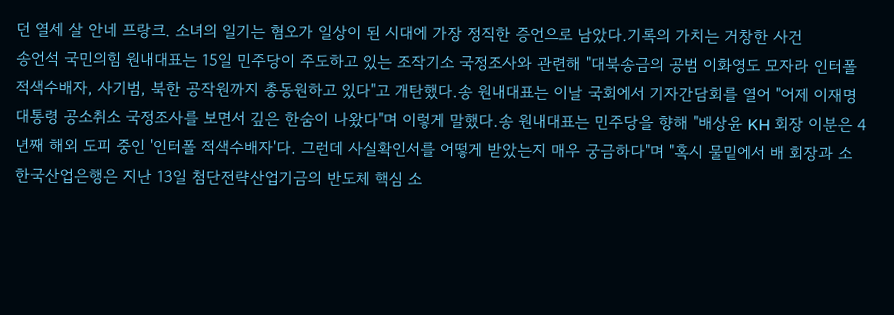던 열세 살 안네 프랑크. 소녀의 일기는 혐오가 일상이 된 시대에 가장 정직한 증언으로 남았다.기록의 가치는 거창한 사건
송언석 국민의힘 원내대표는 15일 민주당이 주도하고 있는 조작기소 국정조사와 관련해 "대북송금의 공범 이화영도 모자라 인터폴 적색수배자, 사기범, 북한 공작원까지 총동원하고 있다"고 개탄했다.송 원내대표는 이날 국회에서 기자간담회를 열어 "어제 이재명 대통령 공소취소 국정조사를 보면서 깊은 한숨이 나왔다"며 이렇게 말했다.송 원내대표는 민주당을 향해 "배상윤 KH 회장 이분은 4년째 해외 도피 중인 '인터폴 적색수배자'다. 그런데 사실확인서를 어떻게 받았는지 매우 궁금하다"며 "혹시 물밑에서 배 회장과 소
한국산업은행은 지난 13일 첨단전략산업기금의 반도체 핵심 소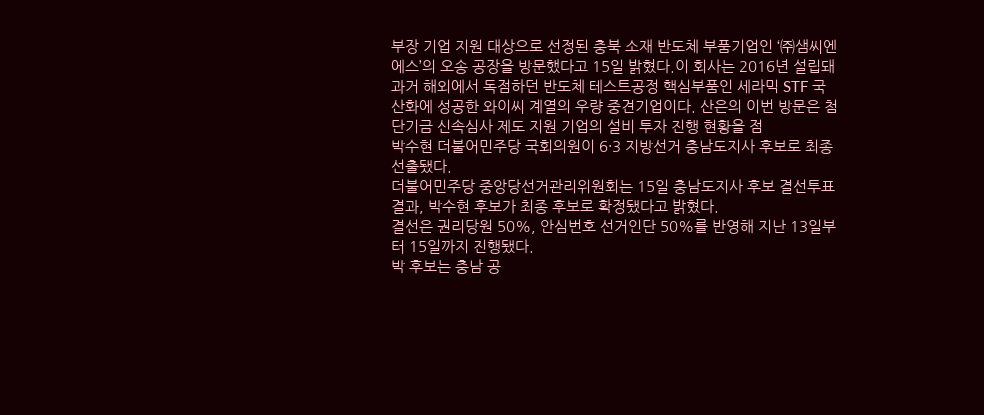부장 기업 지원 대상으로 선정된 충북 소재 반도체 부품기업인 ‘㈜샘씨엔에스’의 오송 공장을 방문했다고 15일 밝혔다.이 회사는 2016년 설립돼 과거 해외에서 독점하던 반도체 테스트공정 핵심부품인 세라믹 STF 국산화에 성공한 와이씨 계열의 우량 중견기업이다. 산은의 이번 방문은 첨단기금 신속심사 제도 지원 기업의 설비 투자 진행 현황을 점
박수현 더불어민주당 국회의원이 6·3 지방선거 충남도지사 후보로 최종 선출됐다.
더불어민주당 중앙당선거관리위원회는 15일 충남도지사 후보 결선투표 결과, 박수현 후보가 최종 후보로 확정됐다고 밝혔다.
결선은 권리당원 50%, 안심번호 선거인단 50%를 반영해 지난 13일부터 15일까지 진행됐다.
박 후보는 충남 공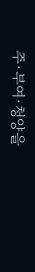주·부여·청양을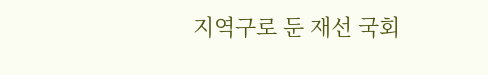지역구로 둔 재선 국회